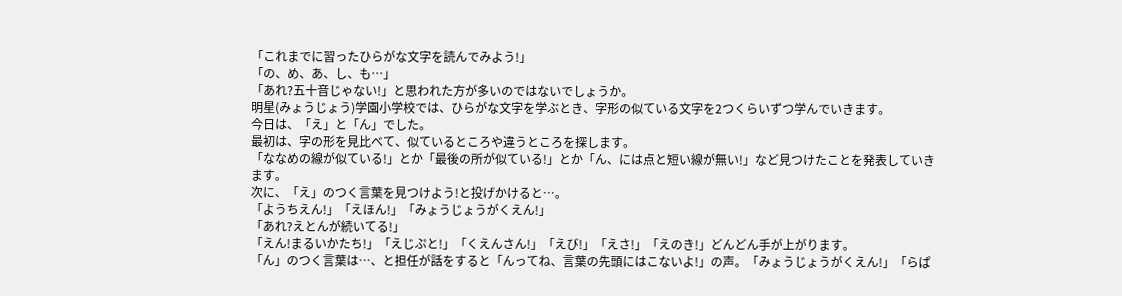「これまでに習ったひらがな文字を読んでみよう!」
「の、め、あ、し、も…」
「あれ?五十音じゃない!」と思われた方が多いのではないでしょうか。
明星(みょうじょう)学園小学校では、ひらがな文字を学ぶとき、字形の似ている文字を2つくらいずつ学んでいきます。
今日は、「え」と「ん」でした。
最初は、字の形を見比べて、似ているところや違うところを探します。
「ななめの線が似ている!」とか「最後の所が似ている!」とか「ん、には点と短い線が無い!」など見つけたことを発表していきます。
次に、「え」のつく言葉を見つけよう!と投げかけると…。
「ようちえん!」「えほん!」「みょうじょうがくえん!」
「あれ?えとんが続いてる!」
「えん!まるいかたち!」「えじぷと!」「くえんさん!」「えび!」「えさ!」「えのき!」どんどん手が上がります。
「ん」のつく言葉は…、と担任が話をすると「んってね、言葉の先頭にはこないよ!」の声。「みょうじょうがくえん!」「らぱ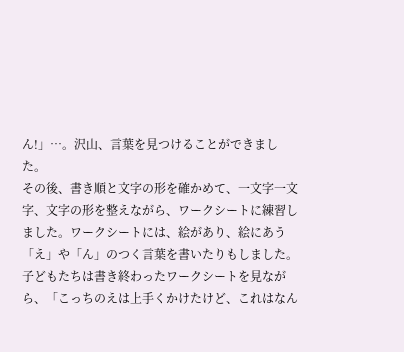ん!」…。沢山、言葉を見つけることができました。
その後、書き順と文字の形を確かめて、一文字一文字、文字の形を整えながら、ワークシートに練習しました。ワークシートには、絵があり、絵にあう「え」や「ん」のつく言葉を書いたりもしました。
子どもたちは書き終わったワークシートを見ながら、「こっちのえは上手くかけたけど、これはなん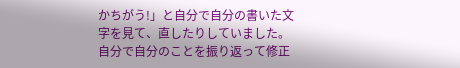かちがう!」と自分で自分の書いた文字を見て、直したりしていました。
自分で自分のことを振り返って修正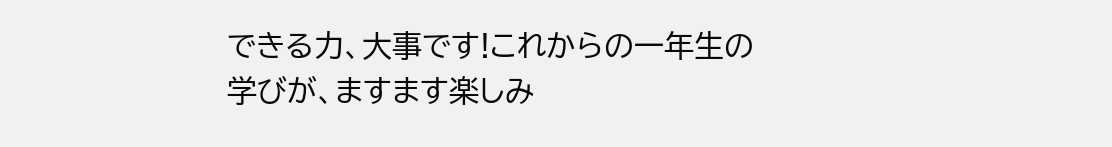できる力、大事です!これからの一年生の学びが、ますます楽しみ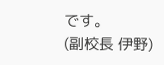です。
(副校長 伊野)